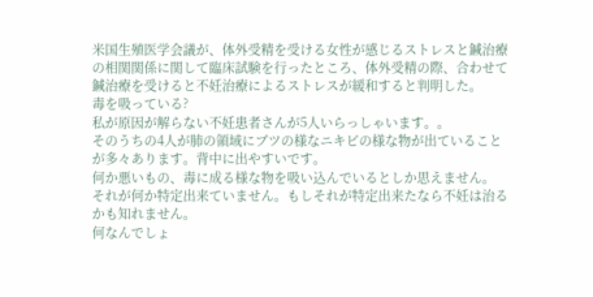米国生殖医学会議が、体外受精を受ける女性が感じるストレスと鍼治療の相関関係に関して臨床試験を行ったところ、体外受精の際、合わせて鍼治療を受けると不妊治療によるストレスが緩和すると判明した。
毒を吸っている?
私が原因が解らない不妊患者さんが5人いらっしゃいます。。
そのうちの4人が肺の領域にブツの様なニキビの様な物が出ていることが多々あります。背中に出やすいです。
何か悪いもの、毒に成る様な物を吸い込んでいるとしか思えません。
それが何か特定出来ていません。もしそれが特定出来たなら不妊は治るかも知れません。
何なんでしょ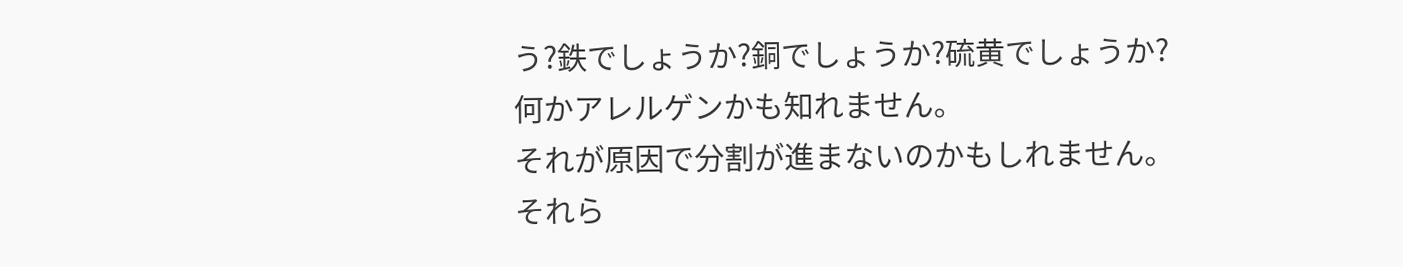う?鉄でしょうか?銅でしょうか?硫黄でしょうか?
何かアレルゲンかも知れません。
それが原因で分割が進まないのかもしれません。
それら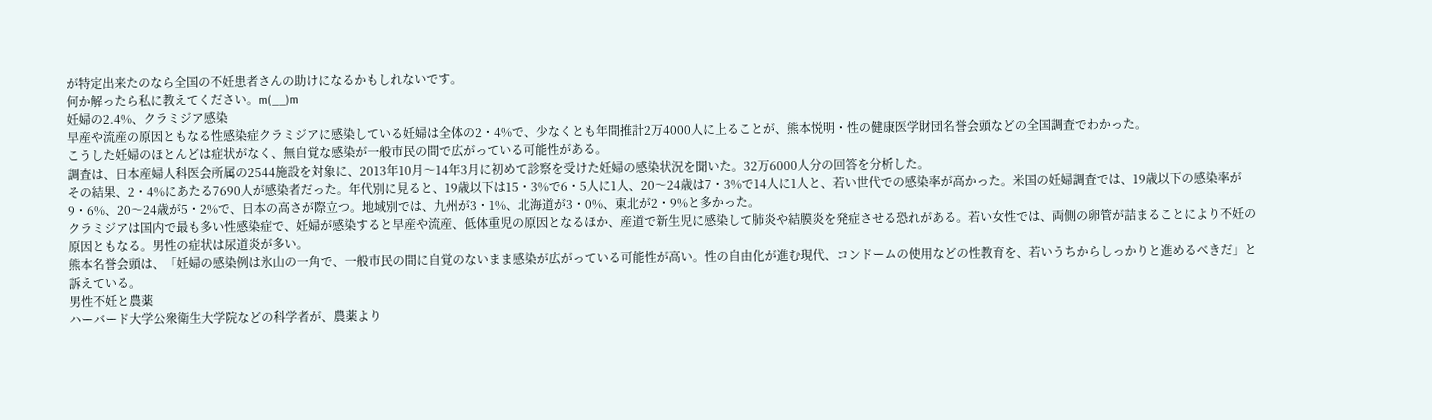が特定出来たのなら全国の不妊患者さんの助けになるかもしれないです。
何か解ったら私に教えてください。m(__)m
妊婦の2.4%、クラミジア感染
早産や流産の原因ともなる性感染症クラミジアに感染している妊婦は全体の2・4%で、少なくとも年間推計2万4000人に上ることが、熊本悦明・性の健康医学財団名誉会頭などの全国調査でわかった。
こうした妊婦のほとんどは症状がなく、無自覚な感染が一般市民の間で広がっている可能性がある。
調査は、日本産婦人科医会所属の2544施設を対象に、2013年10月〜14年3月に初めて診察を受けた妊婦の感染状況を聞いた。32万6000人分の回答を分析した。
その結果、2・4%にあたる7690人が感染者だった。年代別に見ると、19歳以下は15・3%で6・5人に1人、20〜24歳は7・3%で14人に1人と、若い世代での感染率が高かった。米国の妊婦調査では、19歳以下の感染率が9・6%、20〜24歳が5・2%で、日本の高さが際立つ。地域別では、九州が3・1%、北海道が3・0%、東北が2・9%と多かった。
クラミジアは国内で最も多い性感染症で、妊婦が感染すると早産や流産、低体重児の原因となるほか、産道で新生児に感染して肺炎や結膜炎を発症させる恐れがある。若い女性では、両側の卵管が詰まることにより不妊の原因ともなる。男性の症状は尿道炎が多い。
熊本名誉会頭は、「妊婦の感染例は氷山の一角で、一般市民の間に自覚のないまま感染が広がっている可能性が高い。性の自由化が進む現代、コンドームの使用などの性教育を、若いうちからしっかりと進めるべきだ」と訴えている。
男性不妊と農薬
ハーバード大学公衆衛生大学院などの科学者が、農薬より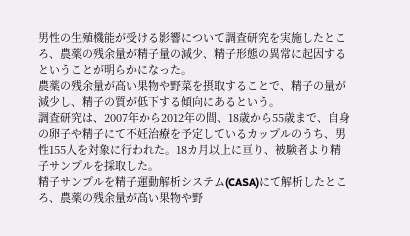男性の生殖機能が受ける影響について調査研究を実施したところ、農薬の残余量が精子量の減少、精子形態の異常に起因するということが明らかになった。
農薬の残余量が高い果物や野菜を摂取することで、精子の量が減少し、精子の質が低下する傾向にあるという。
調査研究は、2007年から2012年の間、18歳から55歳まで、自身の卵子や精子にて不妊治療を予定しているカップルのうち、男性155人を対象に行われた。18カ月以上に亘り、被験者より精子サンプルを採取した。
精子サンプルを精子運動解析システム(CASA)にて解析したところ、農薬の残余量が高い果物や野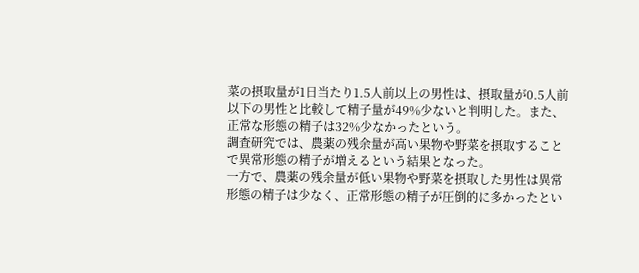菜の摂取量が1日当たり1.5人前以上の男性は、摂取量が0.5人前以下の男性と比較して精子量が49%少ないと判明した。また、正常な形態の精子は32%少なかったという。
調査研究では、農薬の残余量が高い果物や野菜を摂取することで異常形態の精子が増えるという結果となった。
一方で、農薬の残余量が低い果物や野菜を摂取した男性は異常形態の精子は少なく、正常形態の精子が圧倒的に多かったとい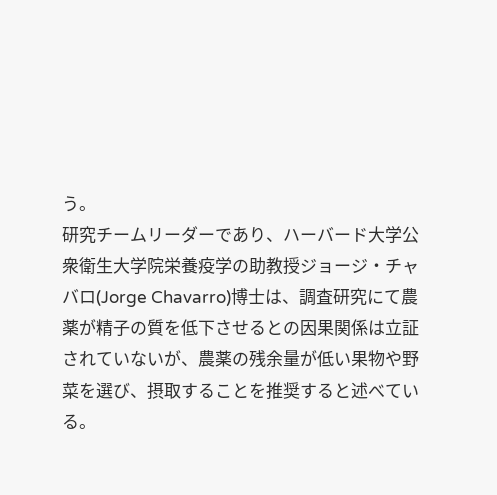う。
研究チームリーダーであり、ハーバード大学公衆衛生大学院栄養疫学の助教授ジョージ・チャバロ(Jorge Chavarro)博士は、調査研究にて農薬が精子の質を低下させるとの因果関係は立証されていないが、農薬の残余量が低い果物や野菜を選び、摂取することを推奨すると述べている。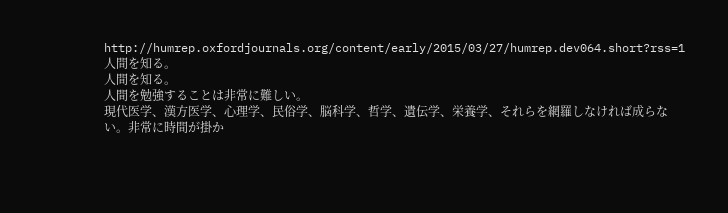http://humrep.oxfordjournals.org/content/early/2015/03/27/humrep.dev064.short?rss=1
人間を知る。
人間を知る。
人間を勉強することは非常に難しい。
現代医学、漢方医学、心理学、民俗学、脳科学、哲学、遺伝学、栄養学、それらを網羅しなければ成らない。非常に時間が掛か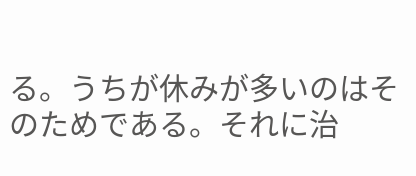る。うちが休みが多いのはそのためである。それに治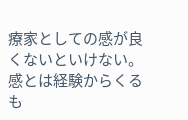療家としての感が良くないといけない。感とは経験からくるも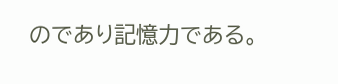のであり記憶力である。